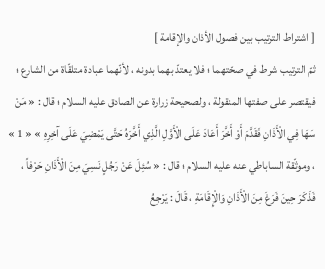[ اشتراط الترتيب بين فصول الأذان والإقامة ]
ثمّ الترتيب شرط في صحّتهما ؛ فلا يعتدّ بهما بدونه ، لأنّهما عبادة متلقّاة من الشارع ؛ فيقتصر على صفتها المنقولة ، ولصحيحة زرارة عن الصادق عليه السلام ؛ قال : « مَنْ سَهَا فِي الْأَذَانِ فَقَدَّمَ أَوْ أَخَّرَ أَعَادَ عَلَى الْأَوَّلِ الَّذِي أَخَّرَهُ حَتَّى يَمْضِيَ عَلَى آخِرِهِ » « 1 » ، وموثّقة الساباطي عنه عليه السلام ؛ قال : « سُئِلَ عَنْ رَجُلٍ نَسِيَ مِنَ الْأَذَانِ حَرْفاً ، فَذَكَرَ حِينَ فَرَغَ مِنَ الْأَذَانِ وَالْإِقَامَةِ ، قَالَ : يَرْجِعُ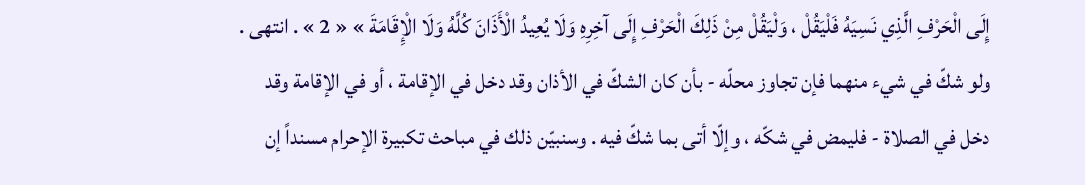إِلَى الْحَرْفِ الَّذِي نَسِيَهُ فَلْيَقُلْ ، وَلْيَقُلْ مِنْ ذَلِكَ الْحَرْفِ إِلَى آخِرِهِ وَلَا يُعِيدُ الْأَذَانَ كُلَّهُ وَلَا الْإِقَامَةَ » « 2 » . انتهى .
ولو شكّ في شيء منهما فإن تجاوز محلّه - بأن كان الشكّ في الأذان وقد دخل في الإقامة ، أو في الإقامة وقد دخل في الصلاة - فليمض في شكّه ، وإلّا أتى بما شكّ فيه . وسنبيّن ذلك في مباحث تكبيرة الإحرام مسنداً إن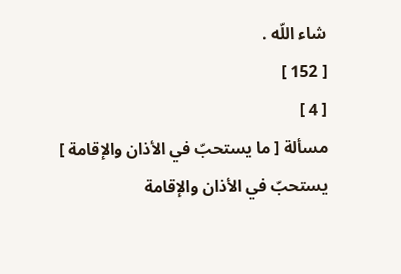شاء اللّه .
[ 152 ]
[ 4 ]
مسألة [ ما يستحبّ في الأذان والإقامة ]
يستحبّ في الأذان والإقامة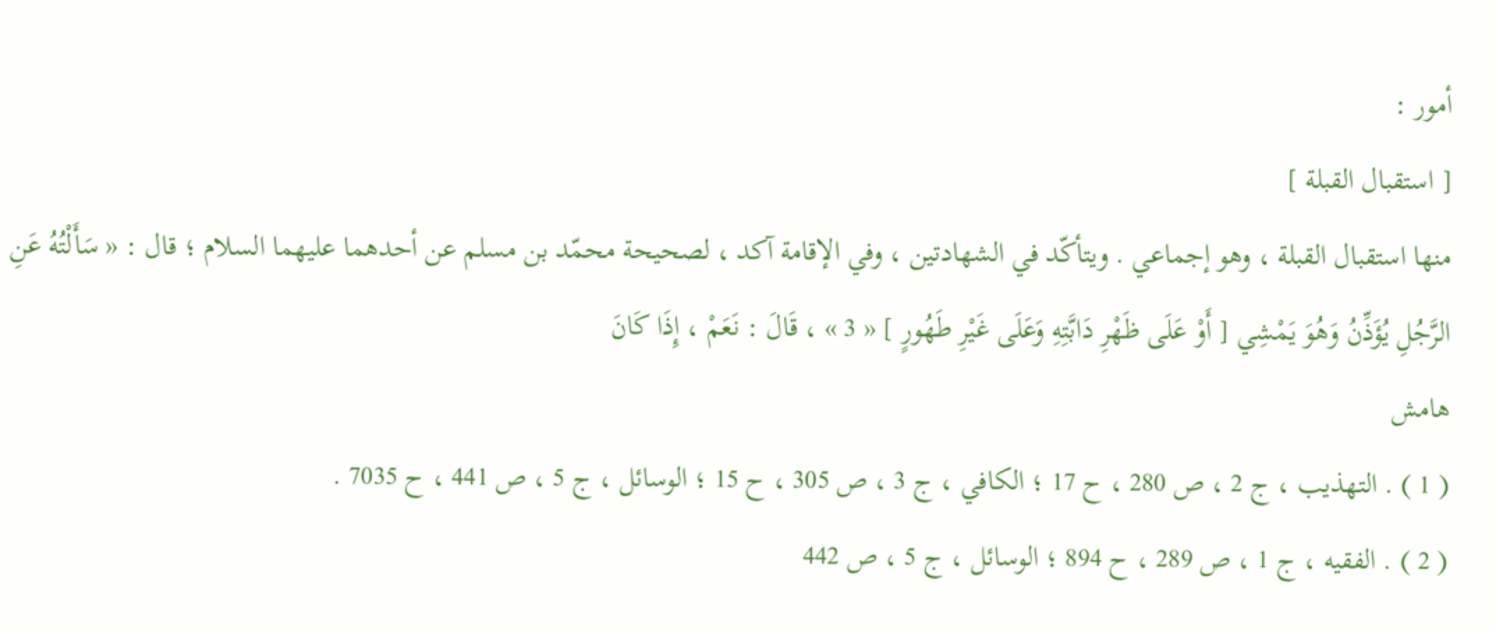أمور :
[ استقبال القبلة ]
منها استقبال القبلة ، وهو إجماعي . ويتأكّد في الشهادتين ، وفي الإقامة آكد ، لصحيحة محمّد بن مسلم عن أحدهما عليهما السلام ؛ قال : « سَأَلْتُهُ عَنِ الرَّجُلِ يُؤَذِّنُ وَهُوَ يَمْشِي [ أَوْ عَلَى ظَهْرِ دَابَّتِهِ وَعَلَى غَيْرِ طَهُورٍ ] « 3 » ، قَالَ : نَعَمْ ، إِذَا كَانَ
هامش
( 1 ) . التهذيب ، ج 2 ، ص 280 ، ح 17 ؛ الكافي ، ج 3 ، ص 305 ، ح 15 ؛ الوسائل ، ج 5 ، ص 441 ، ح 7035 .
( 2 ) . الفقيه ، ج 1 ، ص 289 ، ح 894 ؛ الوسائل ، ج 5 ، ص 442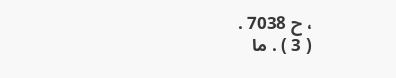، ح 7038 .
( 3 ) . ما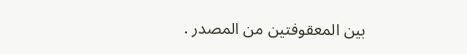بين المعقوفتين من المصدر .